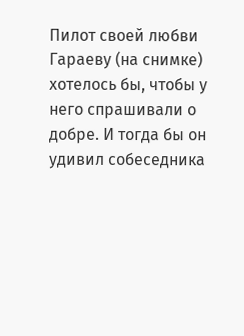Пилот своей любви
Гараеву (на снимке) хотелось бы, чтобы у него спрашивали о добре. И тогда бы он удивил собеседника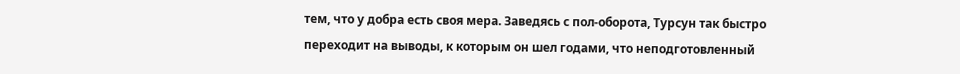тем, что у добра есть своя мера. Заведясь с пол-оборота, Турсун так быстро переходит на выводы, к которым он шел годами, что неподготовленный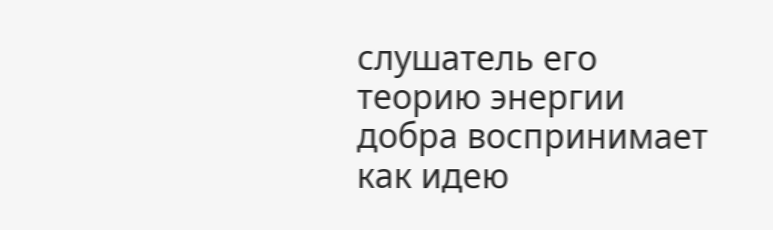слушатель его теорию энергии добра воспринимает как идею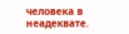человека в неадеквате.